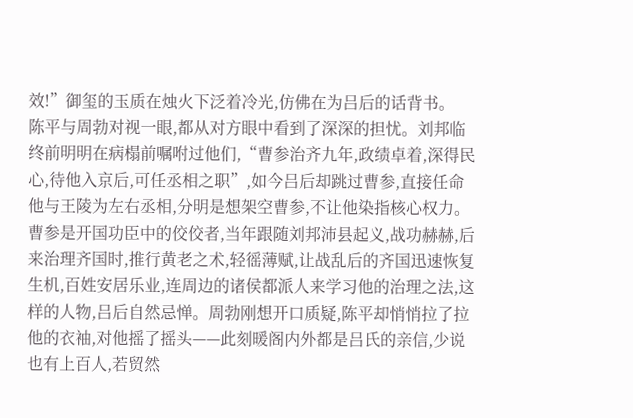效!”御玺的玉质在烛火下泛着冷光,仿佛在为吕后的话背书。
陈平与周勃对视一眼,都从对方眼中看到了深深的担忧。刘邦临终前明明在病榻前嘱咐过他们,“曹参治齐九年,政绩卓着,深得民心,待他入京后,可任丞相之职”,如今吕后却跳过曹参,直接任命他与王陵为左右丞相,分明是想架空曹参,不让他染指核心权力。曹参是开国功臣中的佼佼者,当年跟随刘邦沛县起义,战功赫赫,后来治理齐国时,推行黄老之术,轻徭薄赋,让战乱后的齐国迅速恢复生机,百姓安居乐业,连周边的诸侯都派人来学习他的治理之法,这样的人物,吕后自然忌惮。周勃刚想开口质疑,陈平却悄悄拉了拉他的衣袖,对他摇了摇头——此刻暖阁内外都是吕氏的亲信,少说也有上百人,若贸然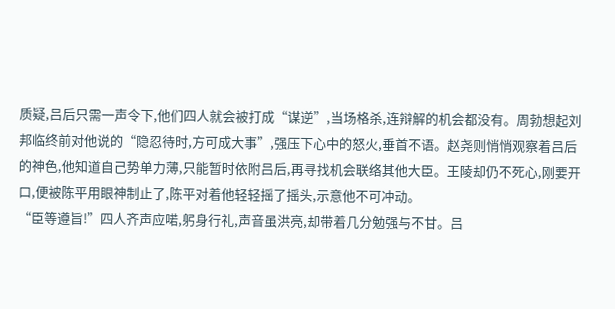质疑,吕后只需一声令下,他们四人就会被打成“谋逆”,当场格杀,连辩解的机会都没有。周勃想起刘邦临终前对他说的“隐忍待时,方可成大事”,强压下心中的怒火,垂首不语。赵尧则悄悄观察着吕后的神色,他知道自己势单力薄,只能暂时依附吕后,再寻找机会联络其他大臣。王陵却仍不死心,刚要开口,便被陈平用眼神制止了,陈平对着他轻轻摇了摇头,示意他不可冲动。
“臣等遵旨!”四人齐声应喏,躬身行礼,声音虽洪亮,却带着几分勉强与不甘。吕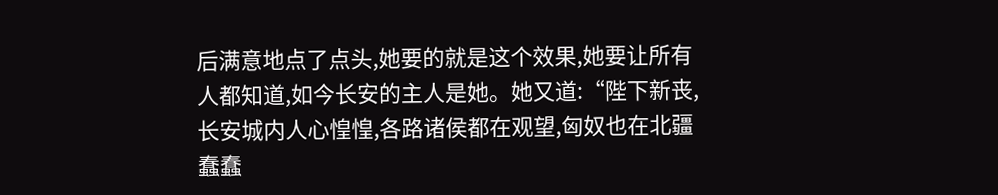后满意地点了点头,她要的就是这个效果,她要让所有人都知道,如今长安的主人是她。她又道:“陛下新丧,长安城内人心惶惶,各路诸侯都在观望,匈奴也在北疆蠢蠢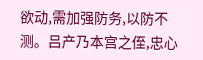欲动,需加强防务,以防不测。吕产乃本宫之侄,忠心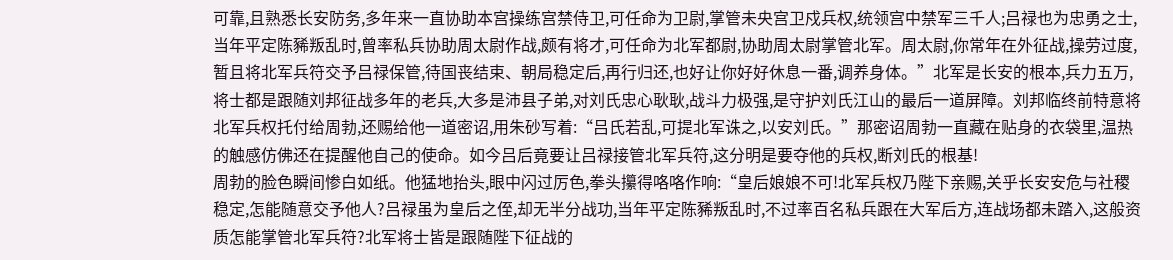可靠,且熟悉长安防务,多年来一直协助本宫操练宫禁侍卫,可任命为卫尉,掌管未央宫卫戍兵权,统领宫中禁军三千人;吕禄也为忠勇之士,当年平定陈豨叛乱时,曾率私兵协助周太尉作战,颇有将才,可任命为北军都尉,协助周太尉掌管北军。周太尉,你常年在外征战,操劳过度,暂且将北军兵符交予吕禄保管,待国丧结束、朝局稳定后,再行归还,也好让你好好休息一番,调养身体。”北军是长安的根本,兵力五万,将士都是跟随刘邦征战多年的老兵,大多是沛县子弟,对刘氏忠心耿耿,战斗力极强,是守护刘氏江山的最后一道屏障。刘邦临终前特意将北军兵权托付给周勃,还赐给他一道密诏,用朱砂写着:“吕氏若乱,可提北军诛之,以安刘氏。”那密诏周勃一直藏在贴身的衣袋里,温热的触感仿佛还在提醒他自己的使命。如今吕后竟要让吕禄接管北军兵符,这分明是要夺他的兵权,断刘氏的根基!
周勃的脸色瞬间惨白如纸。他猛地抬头,眼中闪过厉色,拳头攥得咯咯作响:“皇后娘娘不可!北军兵权乃陛下亲赐,关乎长安安危与社稷稳定,怎能随意交予他人?吕禄虽为皇后之侄,却无半分战功,当年平定陈豨叛乱时,不过率百名私兵跟在大军后方,连战场都未踏入,这般资质怎能掌管北军兵符?北军将士皆是跟随陛下征战的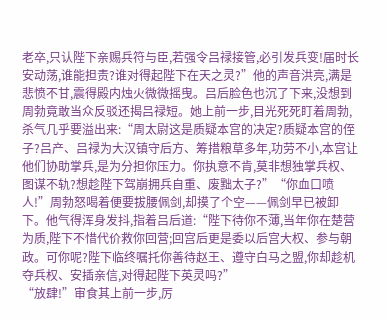老卒,只认陛下亲赐兵符与臣,若强令吕禄接管,必引发兵变!届时长安动荡,谁能担责?谁对得起陛下在天之灵?”他的声音洪亮,满是悲愤不甘,震得殿内烛火微微摇曳。吕后脸色也沉了下来,没想到周勃竟敢当众反驳还揭吕禄短。她上前一步,目光死死盯着周勃,杀气几乎要溢出来:“周太尉这是质疑本宫的决定?质疑本宫的侄子?吕产、吕禄为大汉镇守后方、筹措粮草多年,功劳不小,本宫让他们协助掌兵,是为分担你压力。你执意不肯,莫非想独掌兵权、图谋不轨?想趁陛下驾崩拥兵自重、废黜太子?”“你血口喷人!”周勃怒喝着便要拔腰佩剑,却摸了个空——佩剑早已被卸下。他气得浑身发抖,指着吕后道:“陛下待你不薄,当年你在楚营为质,陛下不惜代价救你回营;回宫后更是委以后宫大权、参与朝政。可你呢?陛下临终嘱托你善待赵王、遵守白马之盟,你却趁机夺兵权、安插亲信,对得起陛下英灵吗?”
“放肆!”审食其上前一步,厉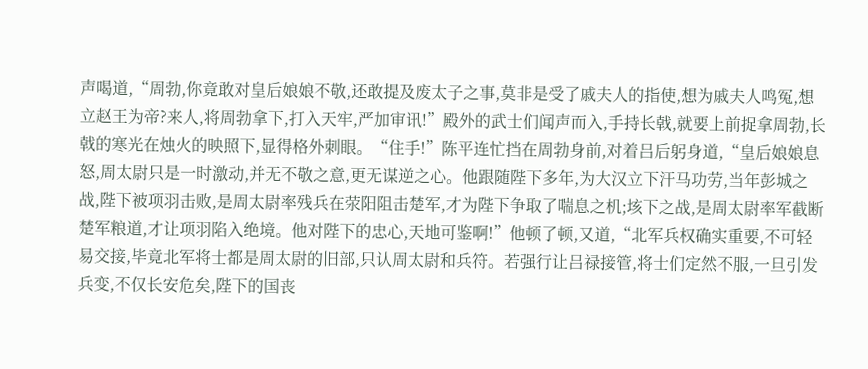声喝道,“周勃,你竟敢对皇后娘娘不敬,还敢提及废太子之事,莫非是受了戚夫人的指使,想为戚夫人鸣冤,想立赵王为帝?来人,将周勃拿下,打入天牢,严加审讯!”殿外的武士们闻声而入,手持长戟,就要上前捉拿周勃,长戟的寒光在烛火的映照下,显得格外刺眼。“住手!”陈平连忙挡在周勃身前,对着吕后躬身道,“皇后娘娘息怒,周太尉只是一时激动,并无不敬之意,更无谋逆之心。他跟随陛下多年,为大汉立下汗马功劳,当年彭城之战,陛下被项羽击败,是周太尉率残兵在荥阳阻击楚军,才为陛下争取了喘息之机;垓下之战,是周太尉率军截断楚军粮道,才让项羽陷入绝境。他对陛下的忠心,天地可鉴啊!”他顿了顿,又道,“北军兵权确实重要,不可轻易交接,毕竟北军将士都是周太尉的旧部,只认周太尉和兵符。若强行让吕禄接管,将士们定然不服,一旦引发兵变,不仅长安危矣,陛下的国丧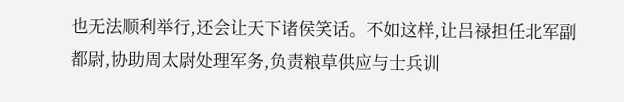也无法顺利举行,还会让天下诸侯笑话。不如这样,让吕禄担任北军副都尉,协助周太尉处理军务,负责粮草供应与士兵训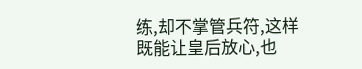练,却不掌管兵符,这样既能让皇后放心,也